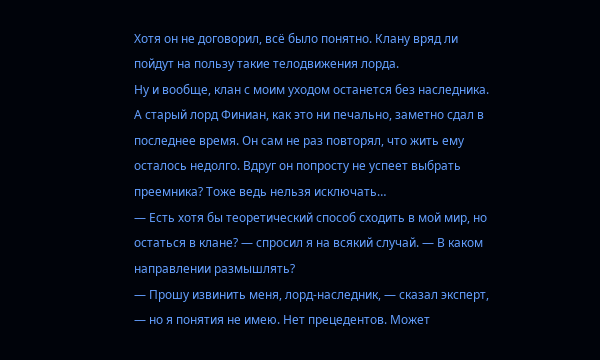Хотя он не договорил, всё было понятно. Клану вряд ли пойдут на пользу такие телодвижения лорда.
Ну и вообще, клан с моим уходом останется без наследника. А старый лорд Финиан, как это ни печально, заметно сдал в последнее время. Он сам не раз повторял, что жить ему осталось недолго. Вдруг он попросту не успеет выбрать преемника? Тоже ведь нельзя исключать…
— Есть хотя бы теоретический способ сходить в мой мир, но остаться в клане? — спросил я на всякий случай. — В каком направлении размышлять?
— Прошу извинить меня, лорд-наследник, — сказал эксперт, — но я понятия не имею. Нет прецедентов. Может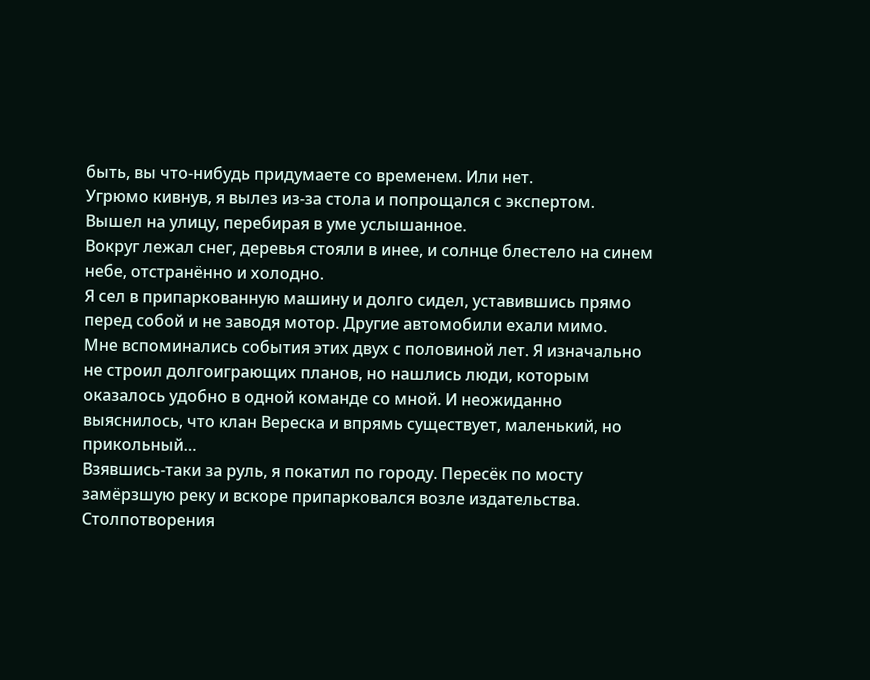быть, вы что-нибудь придумаете со временем. Или нет.
Угрюмо кивнув, я вылез из-за стола и попрощался с экспертом.
Вышел на улицу, перебирая в уме услышанное.
Вокруг лежал снег, деревья стояли в инее, и солнце блестело на синем небе, отстранённо и холодно.
Я сел в припаркованную машину и долго сидел, уставившись прямо перед собой и не заводя мотор. Другие автомобили ехали мимо.
Мне вспоминались события этих двух с половиной лет. Я изначально не строил долгоиграющих планов, но нашлись люди, которым оказалось удобно в одной команде со мной. И неожиданно выяснилось, что клан Вереска и впрямь существует, маленький, но прикольный…
Взявшись-таки за руль, я покатил по городу. Пересёк по мосту замёрзшую реку и вскоре припарковался возле издательства.
Столпотворения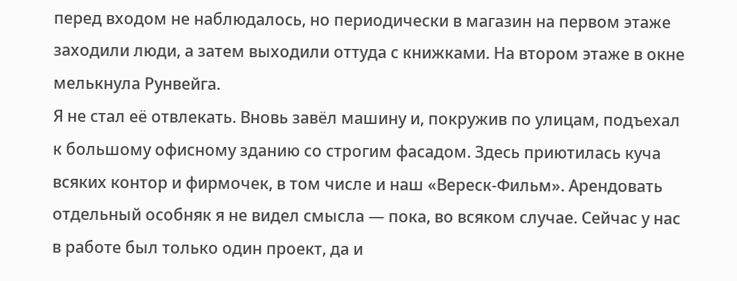перед входом не наблюдалось, но периодически в магазин на первом этаже заходили люди, а затем выходили оттуда с книжками. На втором этаже в окне мелькнула Рунвейга.
Я не стал её отвлекать. Вновь завёл машину и, покружив по улицам, подъехал к большому офисному зданию со строгим фасадом. Здесь приютилась куча всяких контор и фирмочек, в том числе и наш «Вереск-Фильм». Арендовать отдельный особняк я не видел смысла — пока, во всяком случае. Сейчас у нас в работе был только один проект, да и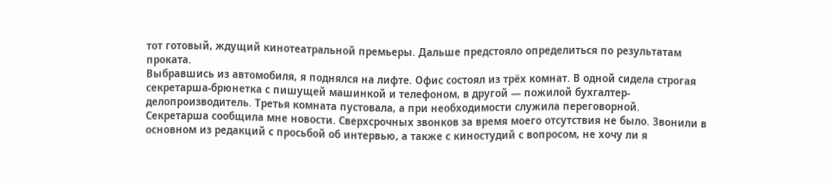тот готовый, ждущий кинотеатральной премьеры. Дальше предстояло определиться по результатам проката.
Выбравшись из автомобиля, я поднялся на лифте. Офис состоял из трёх комнат. В одной сидела строгая секретарша-брюнетка с пишущей машинкой и телефоном, в другой — пожилой бухгалтер-делопроизводитель. Третья комната пустовала, а при необходимости служила переговорной.
Секретарша сообщила мне новости. Сверхсрочных звонков за время моего отсутствия не было. Звонили в основном из редакций с просьбой об интервью, а также с киностудий с вопросом, не хочу ли я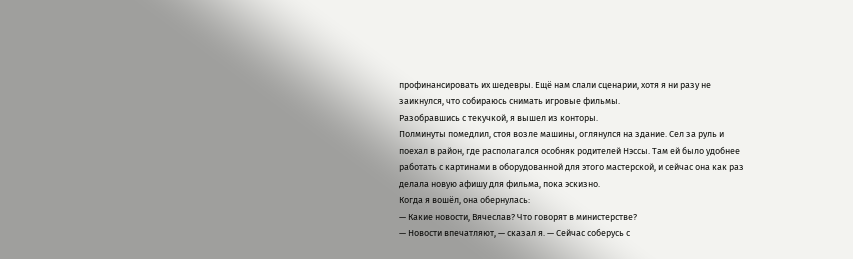профинансировать их шедевры. Ещё нам слали сценарии, хотя я ни разу не заикнулся, что собираюсь снимать игровые фильмы.
Разобравшись с текучкой, я вышел из конторы.
Полминуты помедлил, стоя возле машины, оглянулся на здание. Сел за руль и поехал в район, где располагался особняк родителей Нэссы. Там ей было удобнее работать с картинами в оборудованной для этого мастерской, и сейчас она как раз делала новую афишу для фильма, пока эскизно.
Когда я вошёл, она обернулась:
— Какие новости, Вячеслав? Что говорят в министерстве?
— Новости впечатляют, — сказал я. — Сейчас соберусь с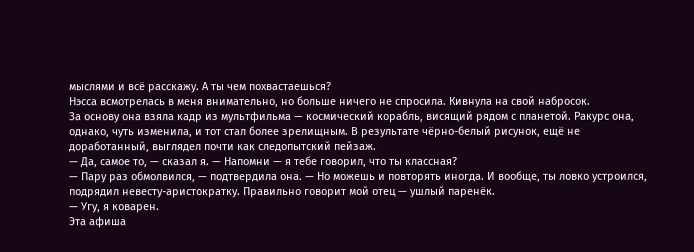мыслями и всё расскажу. А ты чем похвастаешься?
Нэсса всмотрелась в меня внимательно, но больше ничего не спросила. Кивнула на свой набросок.
За основу она взяла кадр из мультфильма — космический корабль, висящий рядом с планетой. Ракурс она, однако, чуть изменила, и тот стал более зрелищным. В результате чёрно-белый рисунок, ещё не доработанный, выглядел почти как следопытский пейзаж.
— Да, самое то, — сказал я. — Напомни — я тебе говорил, что ты классная?
— Пару раз обмолвился, — подтвердила она. — Но можешь и повторять иногда. И вообще, ты ловко устроился, подрядил невесту-аристократку. Правильно говорит мой отец — ушлый паренёк.
— Угу, я коварен.
Эта афиша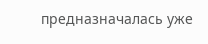предназначалась уже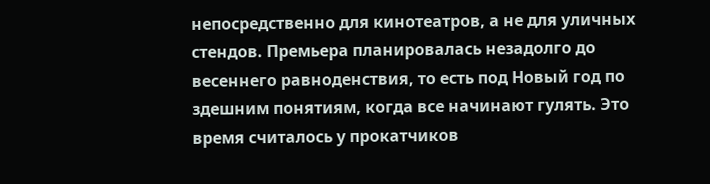непосредственно для кинотеатров, а не для уличных стендов. Премьера планировалась незадолго до весеннего равноденствия, то есть под Новый год по здешним понятиям, когда все начинают гулять. Это время считалось у прокатчиков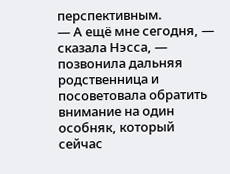перспективным.
— А ещё мне сегодня, — сказала Нэсса, — позвонила дальняя родственница и посоветовала обратить внимание на один особняк, который сейчас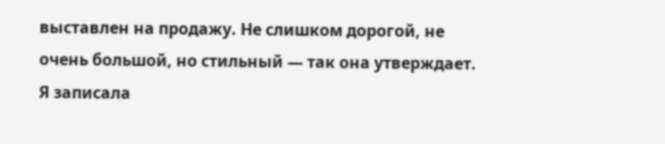выставлен на продажу. Не слишком дорогой, не очень большой, но стильный — так она утверждает. Я записала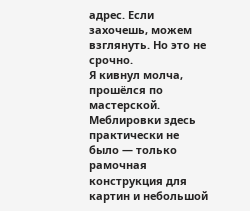адрес. Если захочешь, можем взглянуть. Но это не срочно.
Я кивнул молча, прошёлся по мастерской. Меблировки здесь практически не было — только рамочная конструкция для картин и небольшой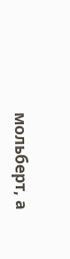мольберт, а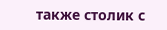также столик с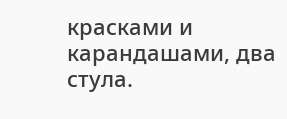красками и карандашами, два стула.